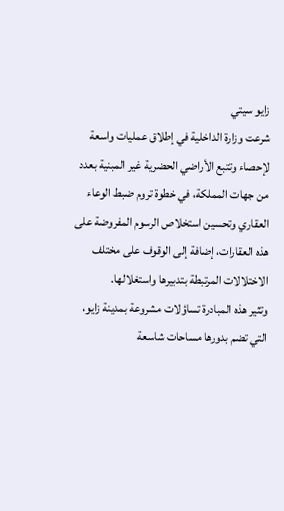زايو سيتي
شرعت وزارة الداخلية في إطلاق عمليات واسعة لإحصاء وتتبع الأراضي الحضرية غير المبنية بعدد من جهات المملكة، في خطوة تروم ضبط الوعاء العقاري وتحسين استخلاص الرسوم المفروضة على هذه العقارات، إضافة إلى الوقوف على مختلف الاختلالات المرتبطة بتدبيرها واستغلالها.
وتثير هذه المبادرة تساؤلات مشروعة بمدينة زايو، التي تضم بدورها مساحات شاسعة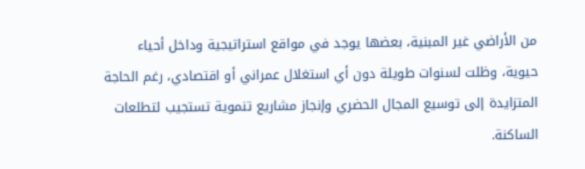من الأراضي غير المبنية، بعضها يوجد في مواقع استراتيجية وداخل أحياء حيوية، وظلت لسنوات طويلة دون أي استغلال عمراني أو اقتصادي، رغم الحاجة المتزايدة إلى توسيع المجال الحضري وإنجاز مشاريع تنموية تستجيب لتطلعات الساكنة.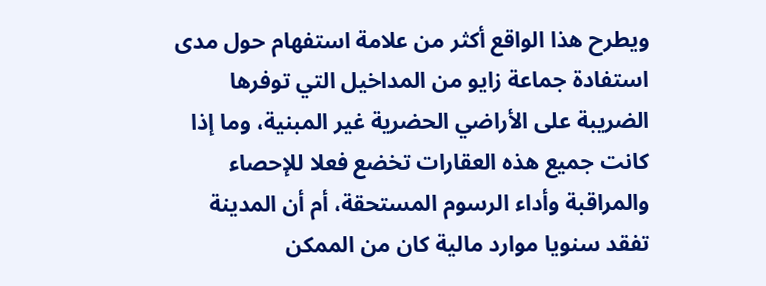ويطرح هذا الواقع أكثر من علامة استفهام حول مدى استفادة جماعة زايو من المداخيل التي توفرها الضريبة على الأراضي الحضرية غير المبنية، وما إذا كانت جميع هذه العقارات تخضع فعلا للإحصاء والمراقبة وأداء الرسوم المستحقة، أم أن المدينة تفقد سنويا موارد مالية كان من الممكن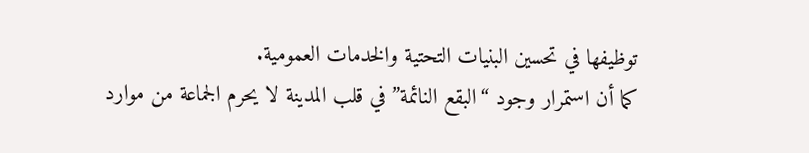توظيفها في تحسين البنيات التحتية والخدمات العمومية.
كما أن استمرار وجود “البقع النائمة” في قلب المدينة لا يحرم الجماعة من موارد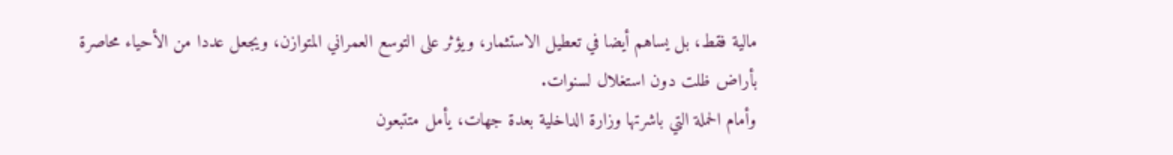مالية فقط، بل يساهم أيضا في تعطيل الاستثمار، ويؤثر على التوسع العمراني المتوازن، ويجعل عددا من الأحياء محاصرة بأراض ظلت دون استغلال لسنوات.
وأمام الحملة التي باشرتها وزارة الداخلية بعدة جهات، يأمل متتبعون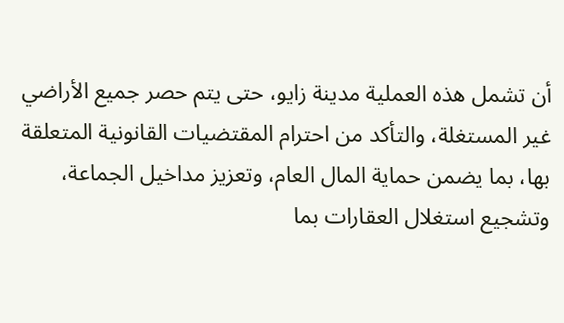أن تشمل هذه العملية مدينة زايو، حتى يتم حصر جميع الأراضي غير المستغلة، والتأكد من احترام المقتضيات القانونية المتعلقة بها، بما يضمن حماية المال العام، وتعزيز مداخيل الجماعة، وتشجيع استغلال العقارات بما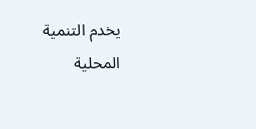يخدم التنمية المحلية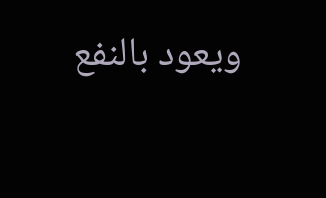ويعود بالنفع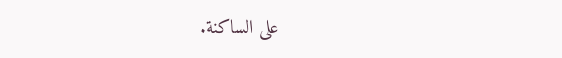على الساكنة.